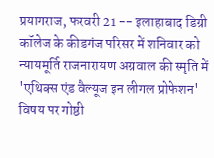प्रयागराज, फरवरी 21 -- इलाहाबाद डिग्री कॉलेज के कीडगंज परिसर में शनिवार को न्यायमूर्ति राजनारायण अग्रवाल की स्मृति में 'एथिक्स एंड वैल्यूज इन लीगल प्रोफेशन' विषय पर गोष्ठी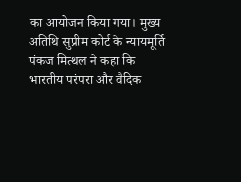का आयोजन किया गया। मुख्य अतिथि सुप्रीम कोर्ट के न्यायमूर्ति पंकज मित्थल ने कहा कि भारतीय परंपरा और वैदिक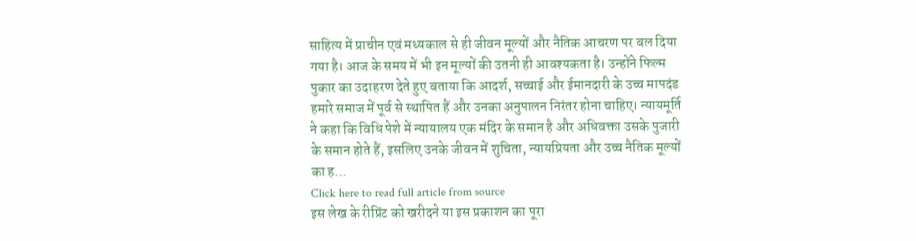साहित्य में प्राचीन एवं मध्यकाल से ही जीवन मूल्यों और नैतिक आचरण पर बल दिया गया है। आज के समय में भी इन मूल्यों की उतनी ही आवश्यकता है। उन्होंने फिल्म पुकार का उदाहरण देते हुए बताया कि आदर्श, सच्चाई और ईमानदारी के उच्च मापदंड हमारे समाज में पूर्व से स्थापित हैं और उनका अनुपालन निरंतर होना चाहिए। न्यायमूर्ति ने कहा कि विधि पेशे में न्यायालय एक मंदिर के समान है और अधिवक्ता उसके पुजारी के समान होते हैं, इसलिए उनके जीवन में शुचिता, न्यायप्रियता और उच्च नैतिक मूल्यों का ह...
Click here to read full article from source
इस लेख के रीप्रिंट को खरीदने या इस प्रकाशन का पूरा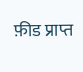फ़ीड प्राप्त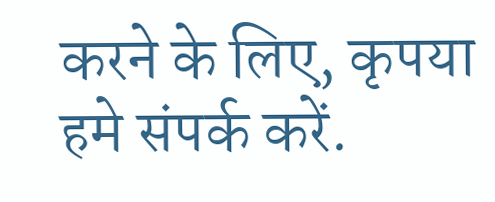करने के लिए, कृपया
हमे संपर्क करें.